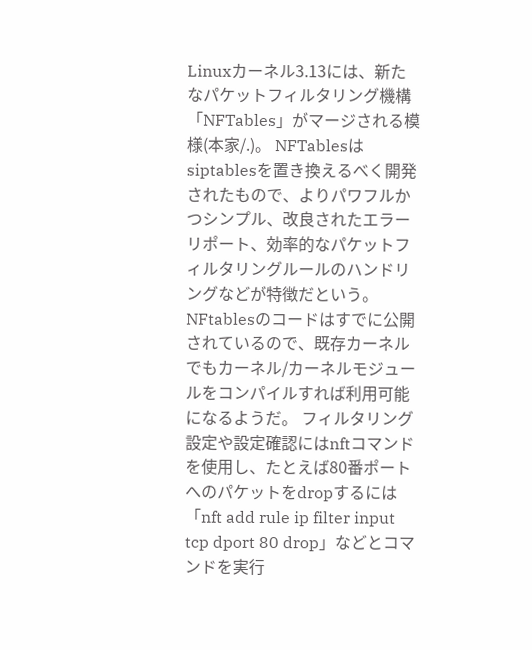Linuxカーネル3.13には、新たなパケットフィルタリング機構「NFTables」がマージされる模様(本家/.)。 NFTablesはsiptablesを置き換えるべく開発されたもので、よりパワフルかつシンプル、改良されたエラーリポート、効率的なパケットフィルタリングルールのハンドリングなどが特徴だという。NFtablesのコードはすでに公開されているので、既存カーネルでもカーネル/カーネルモジュールをコンパイルすれば利用可能になるようだ。 フィルタリング設定や設定確認にはnftコマンドを使用し、たとえば80番ポートへのパケットをdropするには「nft add rule ip filter input tcp dport 80 drop」などとコマンドを実行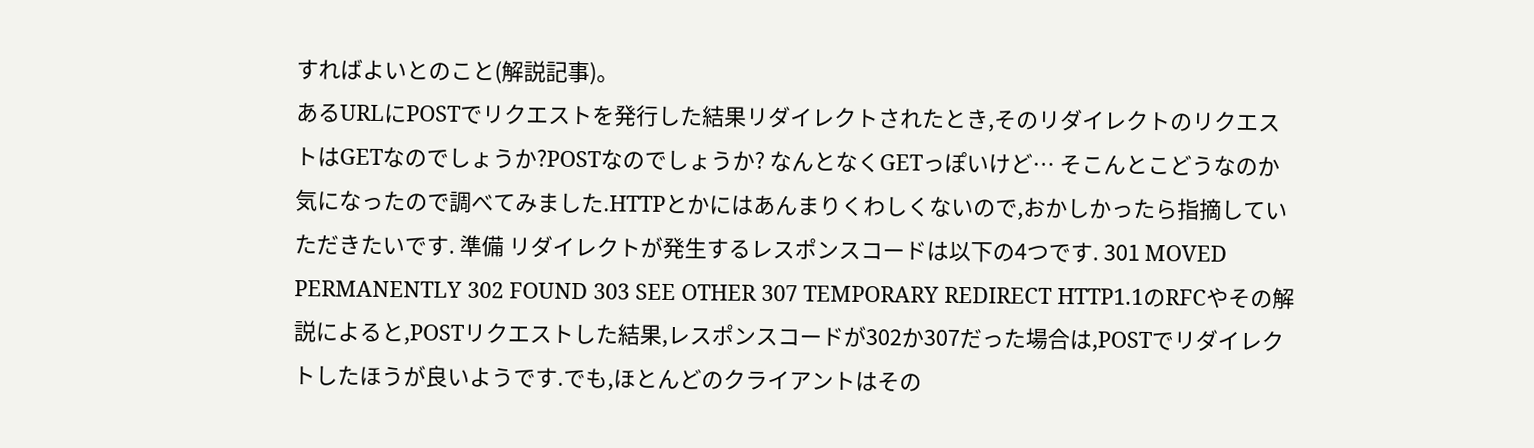すればよいとのこと(解説記事)。
あるURLにPOSTでリクエストを発行した結果リダイレクトされたとき,そのリダイレクトのリクエストはGETなのでしょうか?POSTなのでしょうか? なんとなくGETっぽいけど… そこんとこどうなのか気になったので調べてみました.HTTPとかにはあんまりくわしくないので,おかしかったら指摘していただきたいです. 準備 リダイレクトが発生するレスポンスコードは以下の4つです. 301 MOVED PERMANENTLY 302 FOUND 303 SEE OTHER 307 TEMPORARY REDIRECT HTTP1.1のRFCやその解説によると,POSTリクエストした結果,レスポンスコードが302か307だった場合は,POSTでリダイレクトしたほうが良いようです.でも,ほとんどのクライアントはその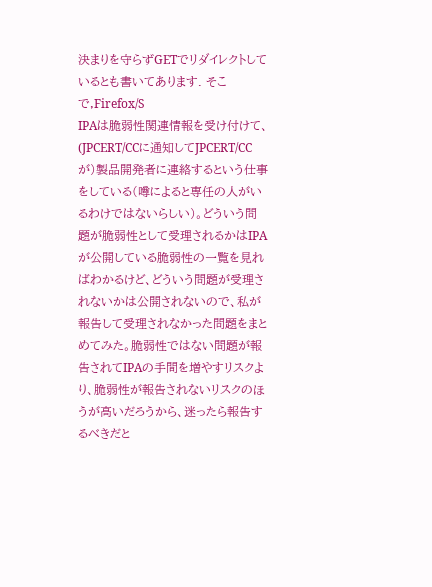決まりを守らずGETでリダイレクトしているとも書いてあります. そこで,Firefox/S
IPAは脆弱性関連情報を受け付けて、(JPCERT/CCに通知してJPCERT/CCが)製品開発者に連絡するという仕事をしている(噂によると専任の人がいるわけではないらしい)。どういう問題が脆弱性として受理されるかはIPAが公開している脆弱性の一覧を見ればわかるけど、どういう問題が受理されないかは公開されないので、私が報告して受理されなかった問題をまとめてみた。脆弱性ではない問題が報告されてIPAの手間を増やすリスクより、脆弱性が報告されないリスクのほうが高いだろうから、迷ったら報告するべきだと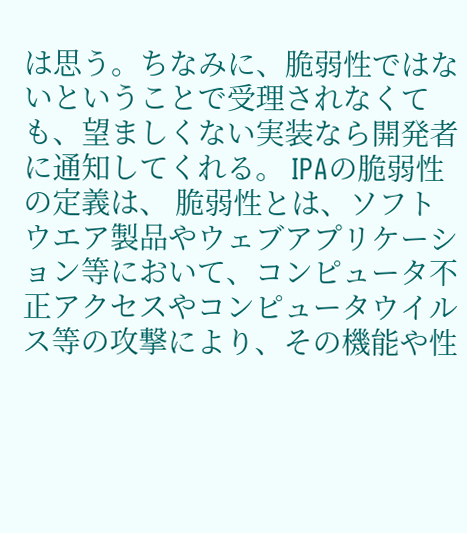は思う。ちなみに、脆弱性ではないということで受理されなくても、望ましくない実装なら開発者に通知してくれる。 IPAの脆弱性の定義は、 脆弱性とは、ソフトウエア製品やウェブアプリケーション等において、コンピュータ不正アクセスやコンピュータウイルス等の攻撃により、その機能や性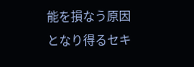能を損なう原因となり得るセキ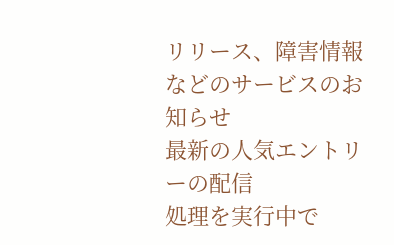リリース、障害情報などのサービスのお知らせ
最新の人気エントリーの配信
処理を実行中で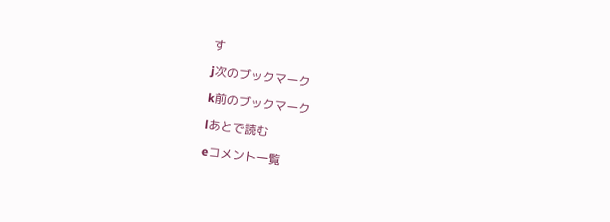す
j次のブックマーク
k前のブックマーク
lあとで読む
eコメント一覧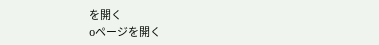を開く
oページを開く